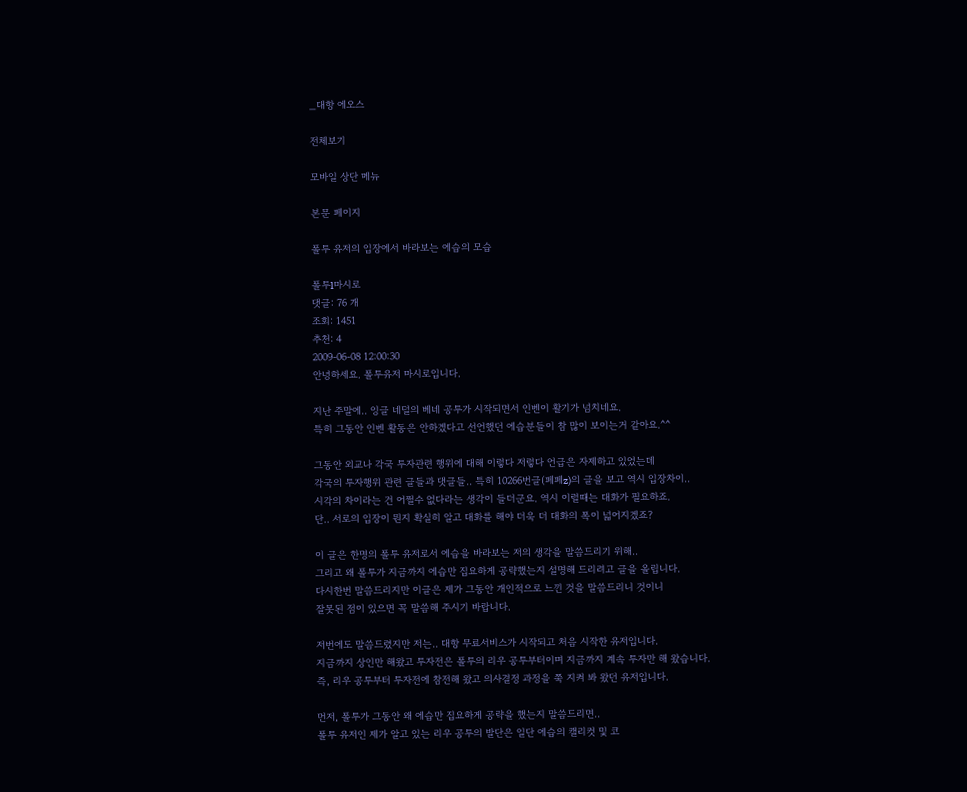_대항 에오스

전체보기

모바일 상단 메뉴

본문 페이지

폴투 유저의 입장에서 바라보는 에습의 모습

폴투l마시로
댓글: 76 개
조회: 1451
추천: 4
2009-06-08 12:00:30
안녕하세요. 폴투유저 마시로입니다.

지난 주말에.. 잉글 네덜의 베네 공투가 시작되면서 인벤이 활기가 넘치네요.
특히 그동안 인벤 활동은 안하겠다고 선언했던 에습분들이 참 많이 보이는거 같아요.^^

그동안 외교나 각국 투자관련 행위에 대해 이렇다 저렇다 언급은 자제하고 있었는데
각국의 투자행위 관련 글들과 댓글들.. 특히 10266번글(페페z)의 글을 보고 역시 입장차이..
시각의 차이라는 건 어쩔수 없다라는 생각이 들더군요. 역시 이럴때는 대화가 필요하죠.
단.. 서로의 입장이 뭔지 확실히 알고 대화를 해야 더욱 더 대화의 폭이 넓어지겠죠?

이 글은 한명의 폴투 유저로서 에습을 바라보는 저의 생각을 말씀드리기 위해..
그리고 왜 폴투가 지금까지 에습만 집요하게 공략했는지 설명해 드리려고 글을 올립니다.
다시한번 말씀드리지만 이글은 제가 그동안 개인적으로 느낀 것을 말씀드리니 것이니
잘못된 점이 있으면 꼭 말씀해 주시기 바랍니다.

저번에도 말씀드렸지만 저는.. 대항 무료서비스가 시작되고 처음 시작한 유저입니다.
지금까지 상인만 해왔고 투자전은 폴투의 리우 공투부터이며 지금까지 계속 투자만 해 왔습니다.
즉, 리우 공투부터 투자전에 참전해 왔고 의사결정 과정을 쭉 지켜 봐 왔던 유저입니다.

먼저, 폴투가 그동안 왜 에습만 집요하게 공략을 했는지 말씀드리면..
폴투 유저인 제가 알고 있는 리우 공투의 발단은 일단 에습의 캘리컷 및 코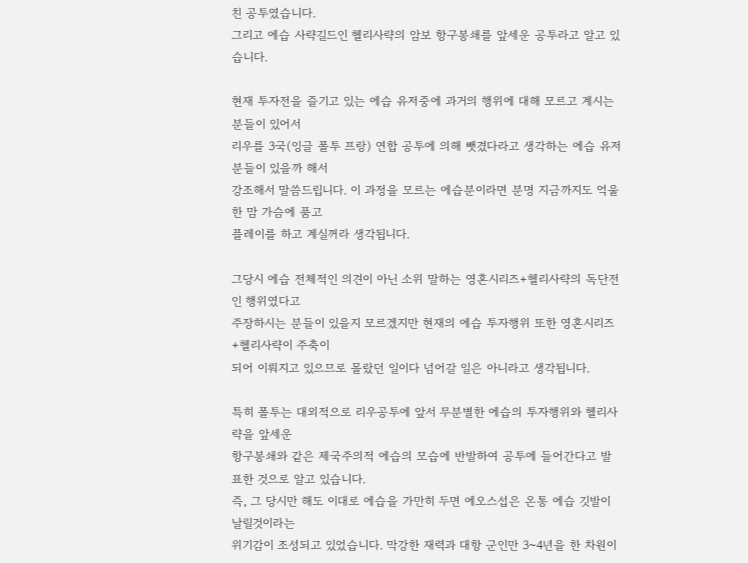친 공투였습니다.
그리고 에습 사략길드인 헬리사략의 암보 항구봉쇄를 앞세운 공투라고 알고 있습니다.

현재 투자전을 즐기고 있는 에습 유저중에 과거의 행위에 대해 모르고 계시는 분들이 있어서
리우를 3국(잉글 폴투 프랑) 연합 공투에 의해 뺏겼다라고 생각하는 에습 유저분들이 있을까 해서
강조해서 말씀드립니다. 이 과정을 모르는 에습분이라면 분명 지금까지도 억울한 맘 가슴에 품고
플레이를 하고 계실꺼라 생각됩니다.

그당시 에습 전체적인 의견이 아닌 소위 말하는 영혼시리즈+헬리사략의 독단전인 행위였다고
주장하시는 분들이 있을지 모르겠지만 현재의 에습 투자행위 또한 영혼시리즈+헬리사략이 주축이
되어 이뤄지고 있으므로 몰랐던 일이다 넘어갈 일은 아니라고 생각됩니다.

특히 폴투는 대외적으로 리우공투에 앞서 무분별한 에습의 투자행위와 헬리사략을 앞세운
항구봉쇄와 같은 제국주의적 에습의 모습에 반발하여 공투에 들어간다고 발표한 것으로 알고 있습니다.
즉, 그 당시만 해도 이대로 에습을 가만히 두면 에오스섭은 온통 에습 깃발이 날릴것이라는
위기감이 조성되고 있었습니다. 막강한 재력과 대항 군인만 3~4년을 한 차원이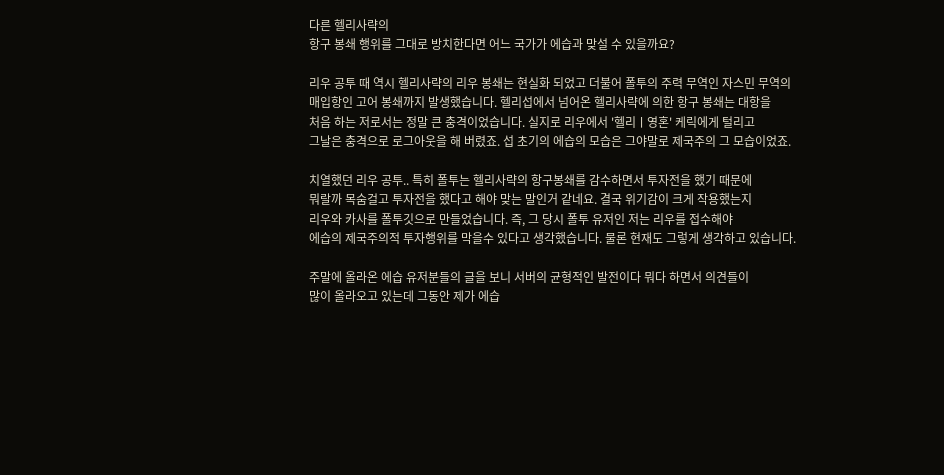다른 헬리사략의
항구 봉쇄 행위를 그대로 방치한다면 어느 국가가 에습과 맞설 수 있을까요?

리우 공투 때 역시 헬리사략의 리우 봉쇄는 현실화 되었고 더불어 폴투의 주력 무역인 자스민 무역의
매입항인 고어 봉쇄까지 발생했습니다. 헬리섭에서 넘어온 헬리사략에 의한 항구 봉쇄는 대항을
처음 하는 저로서는 정말 큰 충격이었습니다. 실지로 리우에서 '헬리ㅣ영혼' 케릭에게 털리고
그날은 충격으로 로그아웃을 해 버렸죠. 섭 초기의 에습의 모습은 그야말로 제국주의 그 모습이었죠.

치열했던 리우 공투.. 특히 폴투는 헬리사략의 항구봉쇄를 감수하면서 투자전을 했기 때문에
뭐랄까 목숨걸고 투자전을 했다고 해야 맞는 말인거 같네요. 결국 위기감이 크게 작용했는지
리우와 카사를 폴투깃으로 만들었습니다. 즉, 그 당시 폴투 유저인 저는 리우를 접수해야
에습의 제국주의적 투자행위를 막을수 있다고 생각했습니다. 물론 현재도 그렇게 생각하고 있습니다.

주말에 올라온 에습 유저분들의 글을 보니 서버의 균형적인 발전이다 뭐다 하면서 의견들이
많이 올라오고 있는데 그동안 제가 에습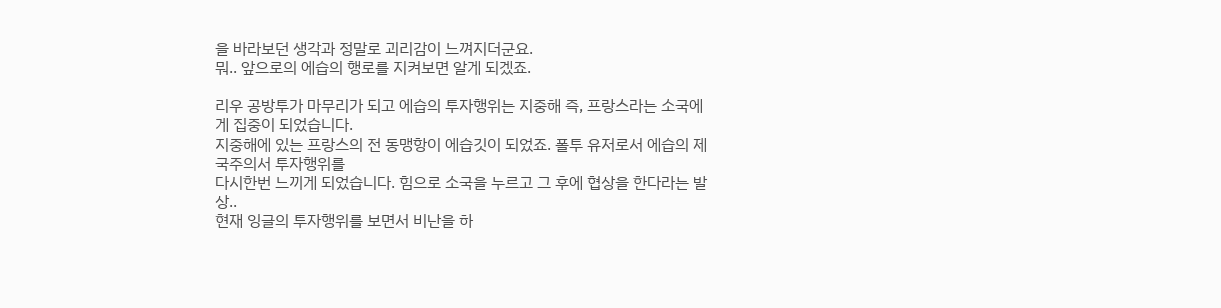을 바라보던 생각과 정말로 괴리감이 느껴지더군요.
뭐.. 앞으로의 에습의 행로를 지켜보면 알게 되겠죠.

리우 공방투가 마무리가 되고 에습의 투자행위는 지중해 즉, 프랑스라는 소국에게 집중이 되었습니다.
지중해에 있는 프랑스의 전 동맹항이 에습깃이 되었죠. 폴투 유저로서 에습의 제국주의서 투자행위를
다시한번 느끼게 되었습니다. 힘으로 소국을 누르고 그 후에 협상을 한다라는 발상..
현재 잉글의 투자행위를 보면서 비난을 하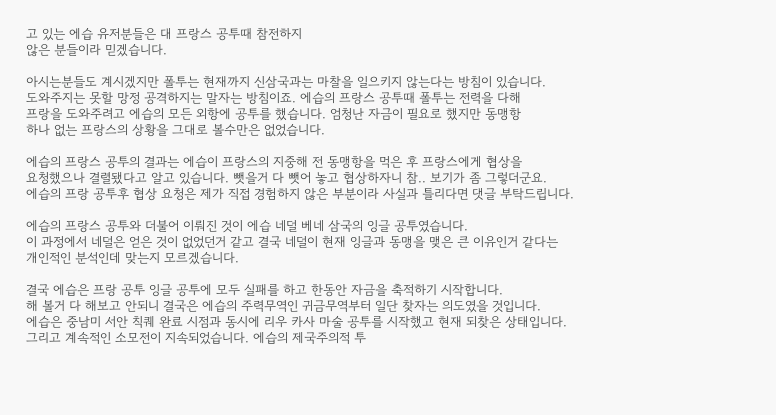고 있는 에습 유저분들은 대 프랑스 공투때 참전하지
않은 분들이라 믿겠습니다.

아시는분들도 계시겠지만 폴투는 현재까지 신삼국과는 마찰을 일으키지 않는다는 방침이 있습니다.
도와주지는 못할 망정 공격하지는 말자는 방침이죠. 에습의 프랑스 공투때 폴투는 전력을 다해
프랑을 도와주려고 에습의 모든 외항에 공투를 했습니다. 엄청난 자금이 필요로 했지만 동맹항
하나 없는 프랑스의 상황을 그대로 볼수만은 없었습니다.

에습의 프랑스 공투의 결과는 에습이 프랑스의 지중해 전 동맹항을 먹은 후 프랑스에게 협상을
요청했으나 결렬됐다고 알고 있습니다. 뺏을거 다 뺏어 놓고 협상하자니 참.. 보기가 좀 그렇더군요.
에습의 프랑 공투후 협상 요청은 제가 직접 경험하지 않은 부분이라 사실과 틀리다면 댓글 부탁드립니다.

에습의 프랑스 공투와 더불어 이뤄진 것이 에습 네덜 베네 삼국의 잉글 공투였습니다.
이 과정에서 네덜은 얻은 것이 없었던거 같고 결국 네덜이 현재 잉글과 동맹을 맺은 큰 이유인거 같다는
개인적인 분석인데 맞는지 모르겠습니다.

결국 에습은 프랑 공투 잉글 공투에 모두 실패를 하고 한동안 자금을 축적하기 시작합니다.
해 볼거 다 해보고 안되니 결국은 에습의 주력무역인 귀금무역부터 일단 찾자는 의도였을 것입니다.
에습은 중남미 서안 칙퀘 완료 시점과 동시에 리우 카사 마술 공투를 시작했고 현재 되찾은 상태입니다.
그리고 계속적인 소모전이 지속되었습니다. 에습의 제국주의적 투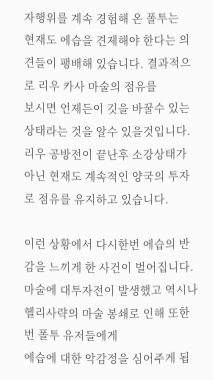자행위를 계속 경험해 온 폴투는
현재도 에습을 견제해야 한다는 의견들이 팽배해 있습니다. 결과적으로 리우 카사 마술의 점유를
보시면 언제든이 깃을 바꿀수 있는 상태라는 것을 알수 있을것입니다.
리우 공방전이 끝난후 소강상태가 아닌 현재도 계속적인 양국의 투자로 점유를 유지하고 있습니다.

이런 상황에서 다시한번 에습의 반감을 느끼게 한 사건이 벌어집니다.
마술에 대투자전이 발생했고 역시나 헬리사략의 마술 봉쇄로 인해 또한번 폴투 유저들에게
에습에 대한 악감정을 심어주게 됩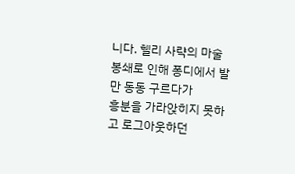니다. 헬리 사략의 마술 봉쇄로 인해 퐁디에서 발만 동동 구르다가
흥분을 가라앉히지 못하고 로그아웃하던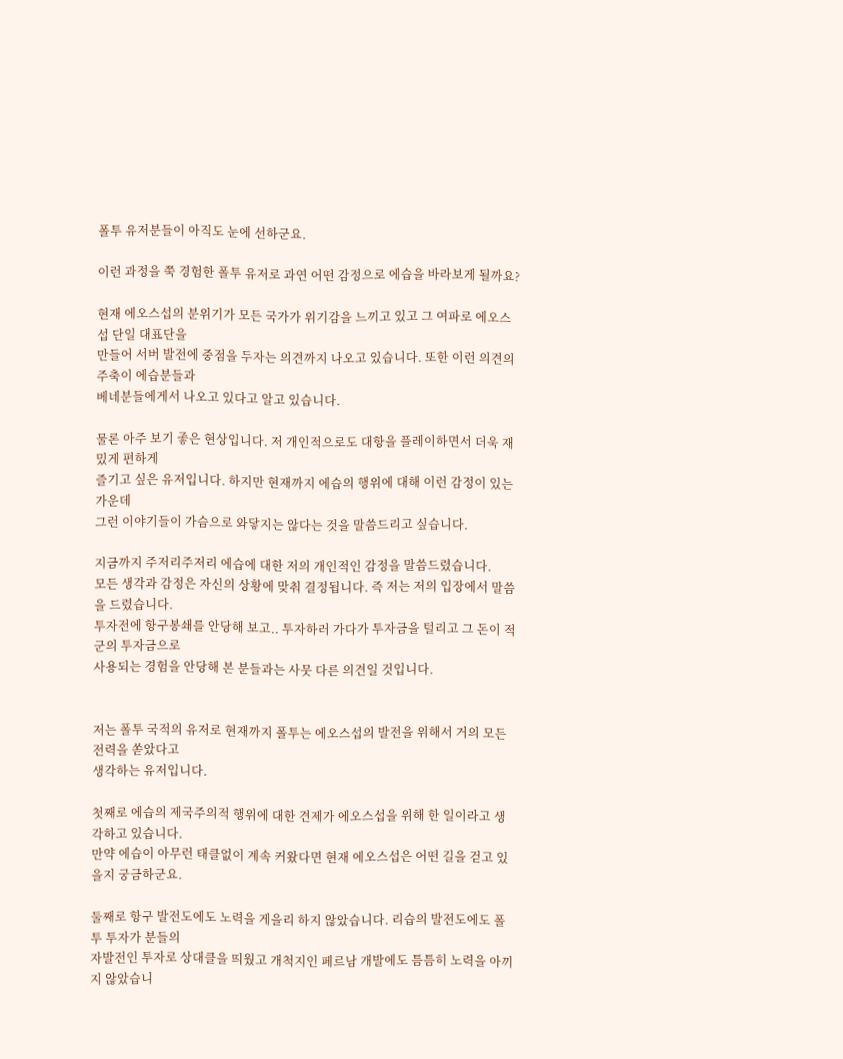폴투 유저분들이 아직도 눈에 선하군요.

이런 과정을 쭉 경험한 폴투 유저로 과연 어떤 감정으로 에습을 바라보게 될까요?

현재 에오스섭의 분위기가 모든 국가가 위기감을 느끼고 있고 그 여파로 에오스섭 단일 대표단을
만들어 서버 발전에 중점을 두자는 의견까지 나오고 있습니다. 또한 이런 의견의 주축이 에습분들과
베네분들에게서 나오고 있다고 알고 있습니다.

물론 아주 보기 좋은 현상입니다. 저 개인적으로도 대항을 플레이하면서 더욱 재밌게 편하게
즐기고 싶은 유저입니다. 하지만 현재까지 에습의 행위에 대해 이런 감정이 있는 가운데
그런 이야기들이 가슴으로 와닿지는 않다는 것을 말씀드리고 싶습니다.

지금까지 주저리주저리 에습에 대한 저의 개인적인 감정을 말씀드렸습니다.
모든 생각과 감정은 자신의 상황에 맞춰 결정됩니다. 즉 저는 저의 입장에서 말씀을 드렸습니다.
투자전에 항구봉쇄를 안당해 보고.. 투자하러 가다가 투자금을 털리고 그 돈이 적군의 투자금으로
사용되는 경험을 안당해 본 분들과는 사뭇 다른 의견일 것입니다.


저는 폴투 국적의 유저로 현재까지 폴투는 에오스섭의 발전을 위해서 거의 모든 전력을 쏟았다고
생각하는 유저입니다.

첫째로 에습의 제국주의적 행위에 대한 견제가 에오스섭을 위해 한 일이라고 생각하고 있습니다.
만약 에습이 아무런 태클없이 계속 커왔다면 현재 에오스섭은 어떤 길을 걷고 있을지 궁금하군요.

둘째로 항구 발전도에도 노력을 게을리 하지 않았습니다. 리습의 발전도에도 폴투 투자가 분들의
자발전인 투자로 상대클을 띄웠고 개척지인 페르남 개발에도 틈틈히 노력을 아끼지 않았습니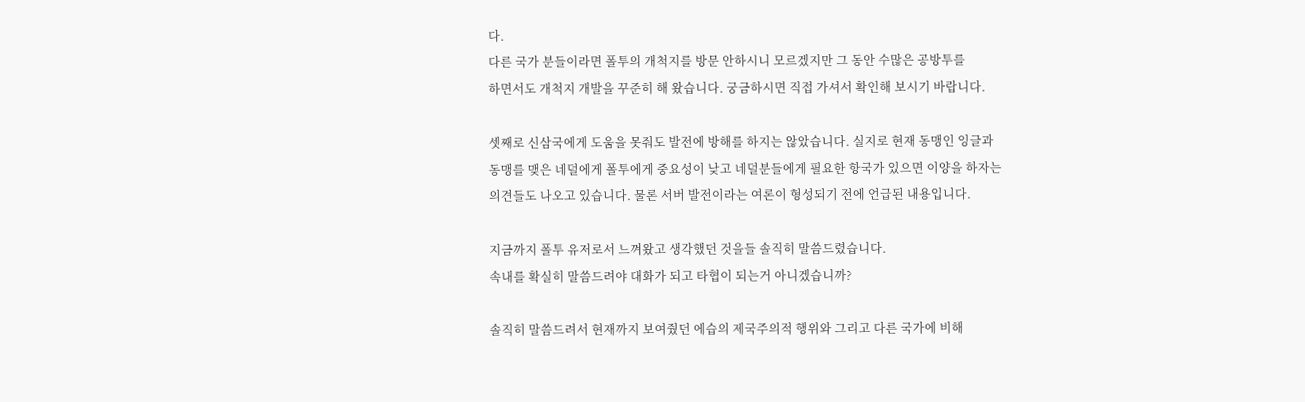다.
다른 국가 분들이라면 폴투의 개척지를 방문 안하시니 모르겠지만 그 동안 수많은 공방투를
하면서도 개척지 개발을 꾸준히 해 왔습니다. 궁금하시면 직접 가셔서 확인해 보시기 바랍니다.

셋째로 신삼국에게 도움을 못줘도 발전에 방해를 하지는 않았습니다. 실지로 현재 동맹인 잉글과
동맹를 맺은 네덜에게 폴투에게 중요성이 낮고 네덜분들에게 필요한 항국가 있으면 이양을 하자는
의견들도 나오고 있습니다. 물론 서버 발전이라는 여론이 형성되기 전에 언급된 내용입니다.

지금까지 폴투 유저로서 느껴왔고 생각했던 것을들 솔직히 말씀드렸습니다.
속내를 확실히 말씀드려야 대화가 되고 타협이 되는거 아니겠습니까?

솔직히 말씀드려서 현재까지 보여줬던 에습의 제국주의적 행위와 그리고 다른 국가에 비해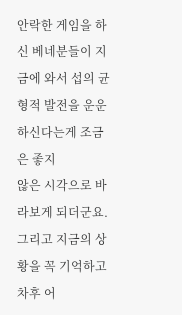안락한 게임을 하신 베네분들이 지금에 와서 섭의 균형적 발전을 운운하신다는게 조금은 좋지
않은 시각으로 바라보게 되더군요. 그리고 지금의 상황을 꼭 기억하고 차후 어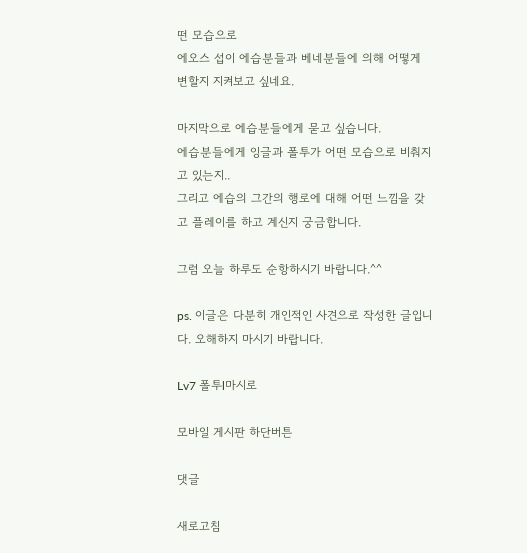떤 모습으로
에오스 섭이 에습분들과 베네분들에 의해 어떻게 변할지 지켜보고 싶네요.

마지막으로 에습분들에게 묻고 싶습니다.
에습분들에게 잉글과 폴투가 어떤 모습으로 비춰지고 있는지..
그리고 에습의 그간의 행로에 대해 어떤 느낌을 갖고 플레이를 하고 계신지 궁금합니다.

그럼 오늘 하루도 순항하시기 바랍니다.^^

ps. 이글은 다분히 개인적인 사견으로 작성한 글입니다. 오해하지 마시기 바랍니다.

Lv7 폴투l마시로

모바일 게시판 하단버튼

댓글

새로고침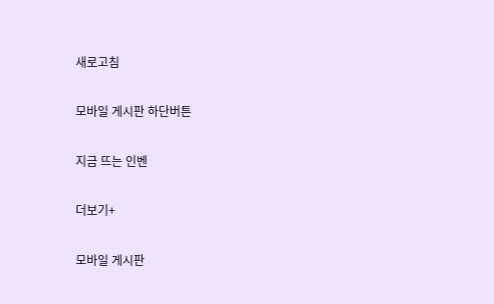새로고침

모바일 게시판 하단버튼

지금 뜨는 인벤

더보기+

모바일 게시판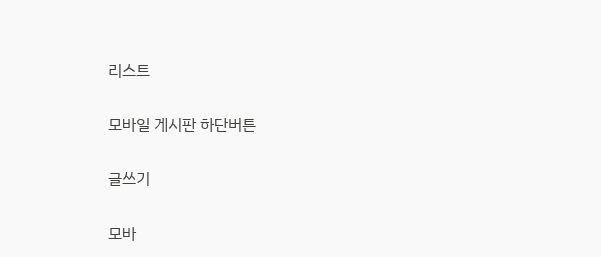리스트

모바일 게시판 하단버튼

글쓰기

모바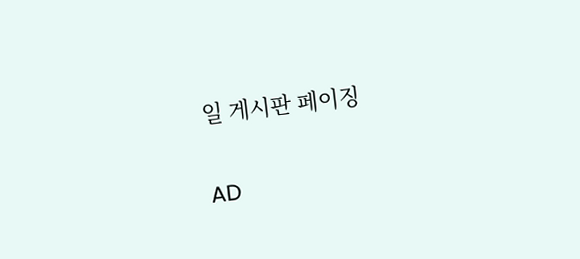일 게시판 페이징

AD